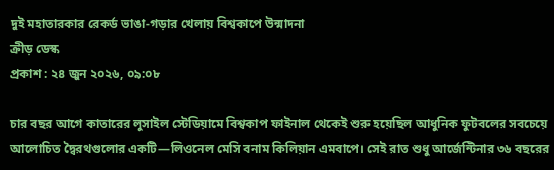দুই মহাতারকার রেকর্ড ভাঙা-গড়ার খেলায় বিশ্বকাপে উন্মাদনা
ক্রীড় ডেস্ক
প্রকাশ : ২৪ জুন ২০২৬, ০৯:০৮

চার বছর আগে কাতারের লুসাইল স্টেডিয়ামে বিশ্বকাপ ফাইনাল থেকেই শুরু হয়েছিল আধুনিক ফুটবলের সবচেয়ে আলোচিত দ্বৈরথগুলোর একটি—লিওনেল মেসি বনাম কিলিয়ান এমবাপে। সেই রাত শুধু আর্জেন্টিনার ৩৬ বছরের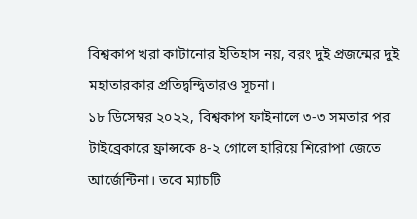বিশ্বকাপ খরা কাটানোর ইতিহাস নয়, বরং দুই প্রজন্মের দুই মহাতারকার প্রতিদ্বন্দ্বিতারও সূচনা।
১৮ ডিসেম্বর ২০২২, বিশ্বকাপ ফাইনালে ৩-৩ সমতার পর টাইব্রেকারে ফ্রান্সকে ৪-২ গোলে হারিয়ে শিরোপা জেতে আর্জেন্টিনা। তবে ম্যাচটি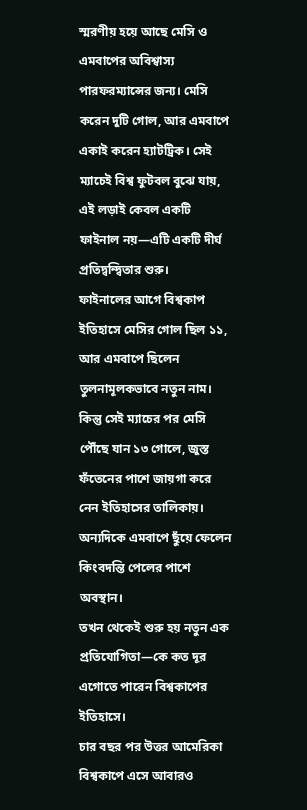স্মরণীয় হয়ে আছে মেসি ও এমবাপের অবিশ্বাস্য পারফরম্যান্সের জন্য। মেসি করেন দুটি গোল, আর এমবাপে একাই করেন হ্যাটট্রিক। সেই ম্যাচেই বিশ্ব ফুটবল বুঝে যায়, এই লড়াই কেবল একটি ফাইনাল নয়—এটি একটি দীর্ঘ প্রতিদ্বন্দ্বিতার শুরু।
ফাইনালের আগে বিশ্বকাপ ইতিহাসে মেসির গোল ছিল ১১, আর এমবাপে ছিলেন তুলনামূলকভাবে নতুন নাম। কিন্তু সেই ম্যাচের পর মেসি পৌঁছে যান ১৩ গোলে, জুস্ত ফঁতেনের পাশে জায়গা করে নেন ইতিহাসের তালিকায়। অন্যদিকে এমবাপে ছুঁয়ে ফেলেন কিংবদন্তি পেলের পাশে অবস্থান।
তখন থেকেই শুরু হয় নতুন এক প্রতিযোগিতা—কে কত দূর এগোতে পারেন বিশ্বকাপের ইতিহাসে।
চার বছর পর উত্তর আমেরিকা বিশ্বকাপে এসে আবারও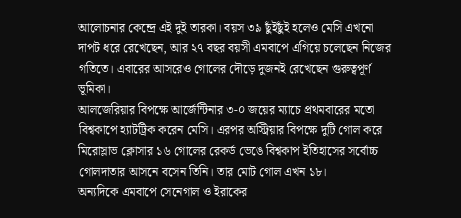আলোচনার কেন্দ্রে এই দুই তারকা। বয়স ৩৯ ছুঁইছুঁই হলেও মেসি এখনো দাপট ধরে রেখেছেন, আর ২৭ বছর বয়সী এমবাপে এগিয়ে চলেছেন নিজের গতিতে। এবারের আসরেও গোলের দৌড়ে দুজনই রেখেছেন গুরুত্বপূর্ণ ভূমিকা।
আলজেরিয়ার বিপক্ষে আর্জেন্টিনার ৩-০ জয়ের ম্যাচে প্রথমবারের মতো বিশ্বকাপে হ্যাটট্রিক করেন মেসি। এরপর অস্ট্রিয়ার বিপক্ষে দুটি গোল করে মিরোস্লাভ ক্লোসার ১৬ গোলের রেকর্ড ভেঙে বিশ্বকাপ ইতিহাসের সর্বোচ্চ গোলদাতার আসনে বসেন তিনি। তার মোট গোল এখন ১৮।
অন্যদিকে এমবাপে সেনেগাল ও ইরাকের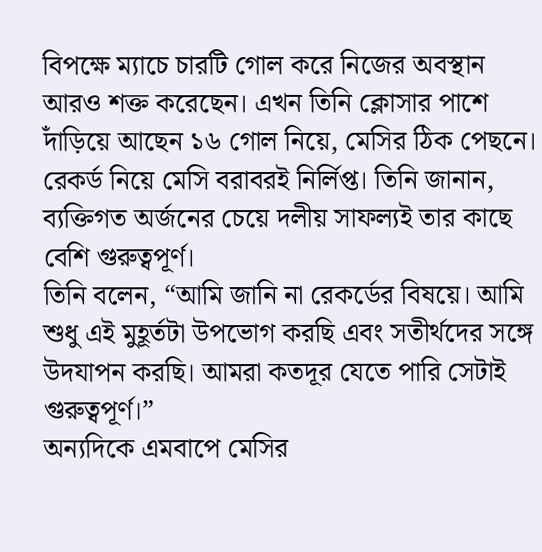বিপক্ষে ম্যাচে চারটি গোল করে নিজের অবস্থান আরও শক্ত করেছেন। এখন তিনি ক্লোসার পাশে দাঁড়িয়ে আছেন ১৬ গোল নিয়ে, মেসির ঠিক পেছনে।
রেকর্ড নিয়ে মেসি বরাবরই নির্লিপ্ত। তিনি জানান, ব্যক্তিগত অর্জনের চেয়ে দলীয় সাফল্যই তার কাছে বেশি গুরুত্বপূর্ণ।
তিনি বলেন, “আমি জানি না রেকর্ডের বিষয়ে। আমি শুধু এই মুহূর্তটা উপভোগ করছি এবং সতীর্থদের সঙ্গে উদযাপন করছি। আমরা কতদূর যেতে পারি সেটাই গুরুত্বপূর্ণ।”
অন্যদিকে এমবাপে মেসির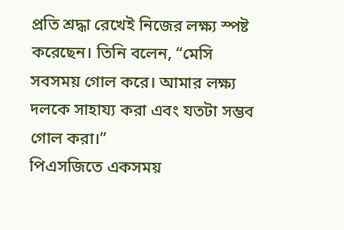প্রতি শ্রদ্ধা রেখেই নিজের লক্ষ্য স্পষ্ট করেছেন। তিনি বলেন, “মেসি সবসময় গোল করে। আমার লক্ষ্য দলকে সাহায্য করা এবং যতটা সম্ভব গোল করা।”
পিএসজিতে একসময়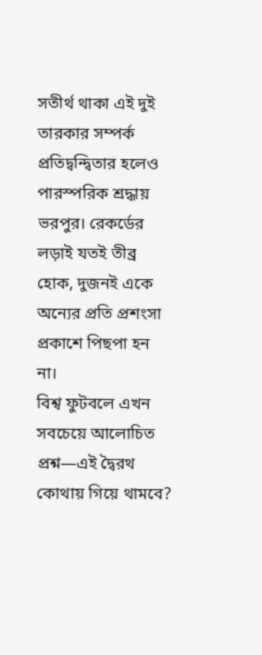সতীর্থ থাকা এই দুই তারকার সম্পর্ক প্রতিদ্বন্দ্বিতার হলেও পারস্পরিক শ্রদ্ধায় ভরপুর। রেকর্ডের লড়াই যতই তীব্র হোক, দুজনই একে অন্যের প্রতি প্রশংসা প্রকাশে পিছপা হন না।
বিশ্ব ফুটবলে এখন সবচেয়ে আলোচিত প্রশ্ন—এই দ্বৈরথ কোথায় গিয়ে থামবে?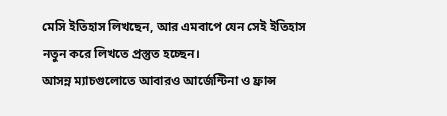মেসি ইতিহাস লিখছেন, আর এমবাপে যেন সেই ইতিহাস নতুন করে লিখতে প্রস্তুত হচ্ছেন।
আসন্ন ম্যাচগুলোতে আবারও আর্জেন্টিনা ও ফ্রান্স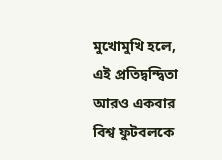মুখোমুখি হলে, এই প্রতিদ্বন্দ্বিতা আরও একবার বিশ্ব ফুটবলকে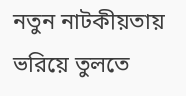নতুন নাটকীয়তায় ভরিয়ে তুলতে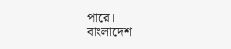পারে।
বাংলাদেশ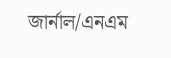জার্নাল/এনএম